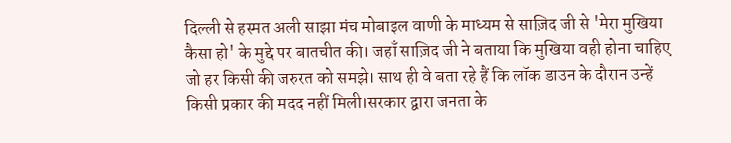दिल्ली से हस्मत अली साझा मंच मोबाइल वाणी के माध्यम से साज़िद जी से 'मेरा मुखिया कैसा हो' के मुद्दे पर बातचीत की। जहाँ साज़िद जी ने बताया कि मुखिया वही होना चाहिए जो हर किसी की जरुरत को समझे। साथ ही वे बता रहे हैं कि लॉक डाउन के दौरान उन्हें किसी प्रकार की मदद नहीं मिली।सरकार द्वारा जनता के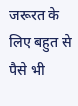जरूरत के लिए बहुत से पैसे भी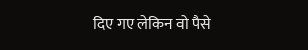दिए गए लेकिन वो पैसे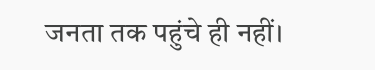जनता तक पहुंचे ही नहीं।